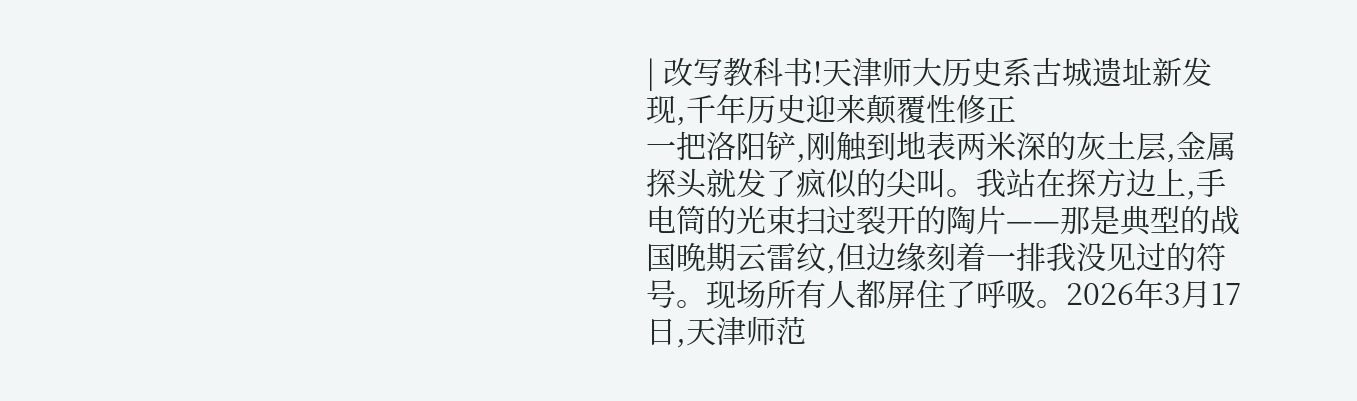| 改写教科书!天津师大历史系古城遗址新发现,千年历史迎来颠覆性修正
一把洛阳铲,刚触到地表两米深的灰土层,金属探头就发了疯似的尖叫。我站在探方边上,手电筒的光束扫过裂开的陶片——那是典型的战国晚期云雷纹,但边缘刻着一排我没见过的符号。现场所有人都屏住了呼吸。2026年3月17日,天津师范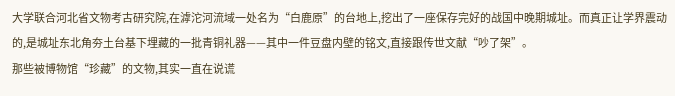大学联合河北省文物考古研究院,在滹沱河流域一处名为“白鹿原”的台地上,挖出了一座保存完好的战国中晚期城址。而真正让学界震动的,是城址东北角夯土台基下埋藏的一批青铜礼器——其中一件豆盘内壁的铭文,直接跟传世文献“吵了架”。
那些被博物馆“珍藏”的文物,其实一直在说谎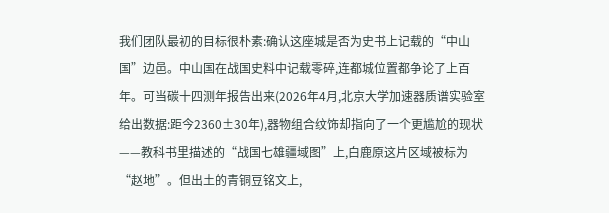我们团队最初的目标很朴素:确认这座城是否为史书上记载的“中山国”边邑。中山国在战国史料中记载零碎,连都城位置都争论了上百年。可当碳十四测年报告出来(2026年4月,北京大学加速器质谱实验室给出数据:距今2360±30年),器物组合纹饰却指向了一个更尴尬的现状——教科书里描述的“战国七雄疆域图”上,白鹿原这片区域被标为“赵地”。但出土的青铜豆铭文上,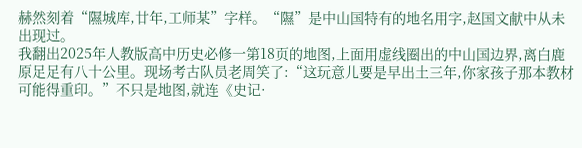赫然刻着“隰城库,廿年,工师某”字样。“隰”是中山国特有的地名用字,赵国文献中从未出现过。
我翻出2025年人教版高中历史必修一第18页的地图,上面用虚线圈出的中山国边界,离白鹿原足足有八十公里。现场考古队员老周笑了:“这玩意儿要是早出土三年,你家孩子那本教材可能得重印。”不只是地图,就连《史记·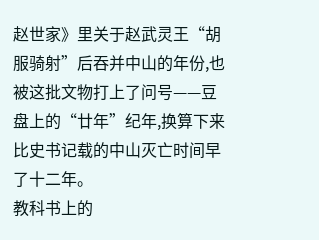赵世家》里关于赵武灵王“胡服骑射”后吞并中山的年份,也被这批文物打上了问号——豆盘上的“廿年”纪年,换算下来比史书记载的中山灭亡时间早了十二年。
教科书上的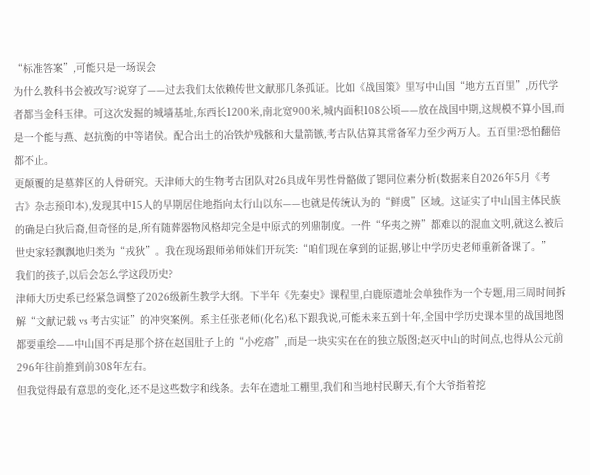“标准答案”,可能只是一场误会
为什么教科书会被改写?说穿了——过去我们太依赖传世文献那几条孤证。比如《战国策》里写中山国“地方五百里”,历代学者都当金科玉律。可这次发掘的城墙基址,东西长1200米,南北宽900米,城内面积108公顷——放在战国中期,这规模不算小国,而是一个能与燕、赵抗衡的中等诸侯。配合出土的冶铁炉残骸和大量箭镞,考古队估算其常备军力至少两万人。五百里?恐怕翻倍都不止。
更颠覆的是墓葬区的人骨研究。天津师大的生物考古团队对26具成年男性骨骼做了锶同位素分析(数据来自2026年5月《考古》杂志预印本),发现其中15人的早期居住地指向太行山以东——也就是传统认为的“鲜虞”区域。这证实了中山国主体民族的确是白狄后裔,但奇怪的是,所有随葬器物风格却完全是中原式的列鼎制度。一件“华夷之辨”都难以的混血文明,就这么被后世史家轻飘飘地归类为“戎狄”。我在现场跟师弟师妹们开玩笑:“咱们现在拿到的证据,够让中学历史老师重新备课了。”
我们的孩子,以后会怎么学这段历史?
津师大历史系已经紧急调整了2026级新生教学大纲。下半年《先秦史》课程里,白鹿原遗址会单独作为一个专题,用三周时间拆解“文献记载 vs 考古实证”的冲突案例。系主任张老师(化名)私下跟我说,可能未来五到十年,全国中学历史课本里的战国地图都要重绘——中山国不再是那个挤在赵国肚子上的“小疙瘩”,而是一块实实在在的独立版图;赵灭中山的时间点,也得从公元前296年往前推到前308年左右。
但我觉得最有意思的变化,还不是这些数字和线条。去年在遗址工棚里,我们和当地村民聊天,有个大爷指着挖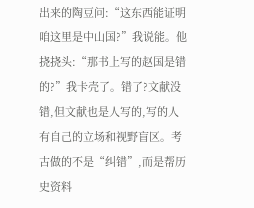出来的陶豆问:“这东西能证明咱这里是中山国?”我说能。他挠挠头:“那书上写的赵国是错的?”我卡壳了。错了?文献没错,但文献也是人写的,写的人有自己的立场和视野盲区。考古做的不是“纠错”,而是帮历史资料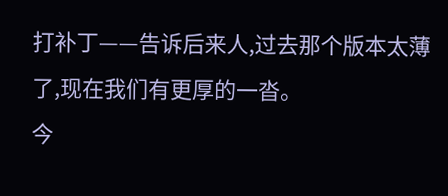打补丁——告诉后来人,过去那个版本太薄了,现在我们有更厚的一沓。
今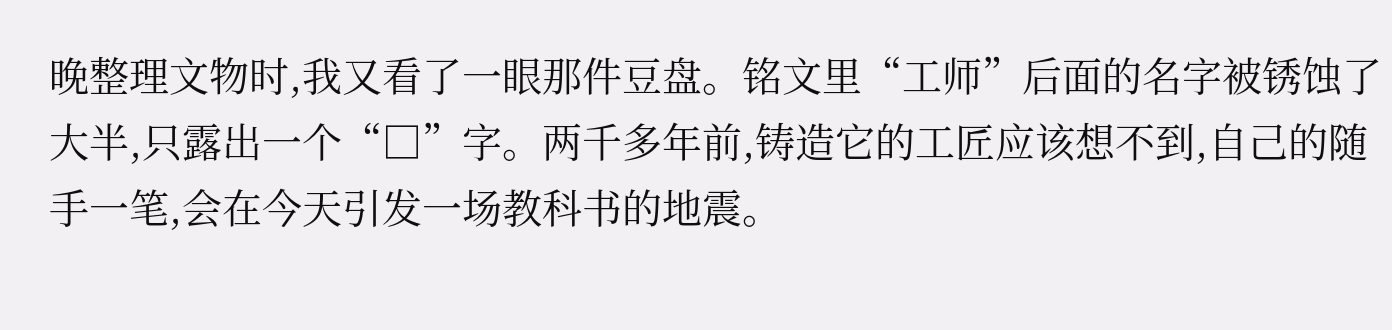晚整理文物时,我又看了一眼那件豆盘。铭文里“工师”后面的名字被锈蚀了大半,只露出一个“□”字。两千多年前,铸造它的工匠应该想不到,自己的随手一笔,会在今天引发一场教科书的地震。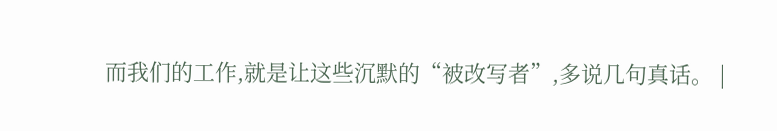而我们的工作,就是让这些沉默的“被改写者”,多说几句真话。 |